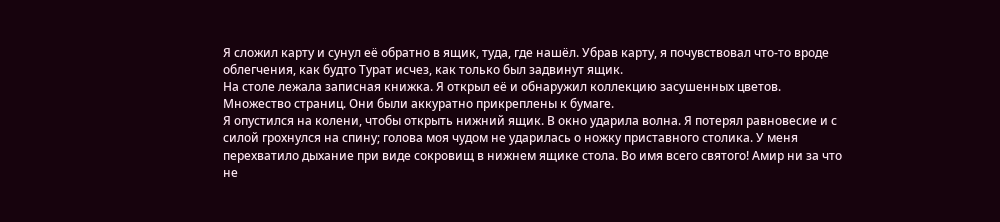Я сложил карту и сунул её обратно в ящик, туда, где нашёл. Убрав карту, я почувствовал что-то вроде облегчения, как будто Турат исчез, как только был задвинут ящик.
На столе лежала записная книжка. Я открыл её и обнаружил коллекцию засушенных цветов. Множество страниц. Они были аккуратно прикреплены к бумаге.
Я опустился на колени, чтобы открыть нижний ящик. В окно ударила волна. Я потерял равновесие и с силой грохнулся на спину; голова моя чудом не ударилась о ножку приставного столика. У меня перехватило дыхание при виде сокровищ в нижнем ящике стола. Во имя всего святого! Амир ни за что не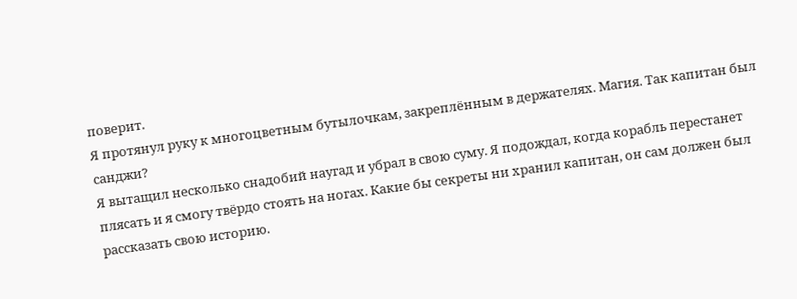поверит.
Я протянул руку к многоцветным бутылочкам, закреплённым в держателях. Магия. Так капитан был санджи?
Я вытащил несколько снадобий наугад и убрал в свою суму. Я подождал, когда корабль перестанет плясать и я смогу твёрдо стоять на ногах. Какие бы секреты ни хранил капитан, он сам должен был рассказать свою историю.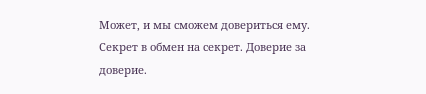Может, и мы сможем довериться ему. Секрет в обмен на секрет. Доверие за доверие.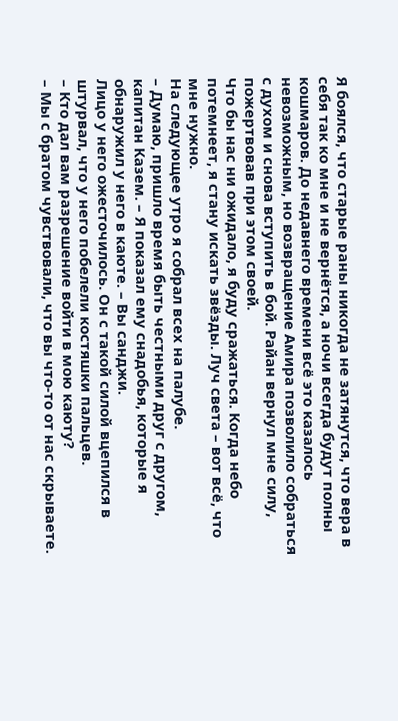Я боялся, что старые раны никогда не затянутся, что вера в себя так ко мне и не вернётся, а ночи всегда будут полны кошмаров. До недавнего времени всё это казалось невозможным, но возвращение Амира позволило собраться с духом и снова вступить в бой. Райан вернул мне силу, пожертвовав при этом своей.
Что бы нас ни ожидало, я буду сражаться. Когда небо потемнеет, я стану искать звёзды. Луч света – вот всё, что мне нужно.
На следующее утро я собрал всех на палубе.
– Думаю, пришло время быть честными друг с другом, капитан Казем. – Я показал ему снадобья, которые я обнаружил у него в каюте. – Вы санджи.
Лицо у него ожесточилось. Он с такой силой вцепился в штурвал, что у него побелели костяшки пальцев.
– Кто дал вам разрешение войти в мою каюту?
– Мы с братом чувствовали, что вы что-то от нас скрываете.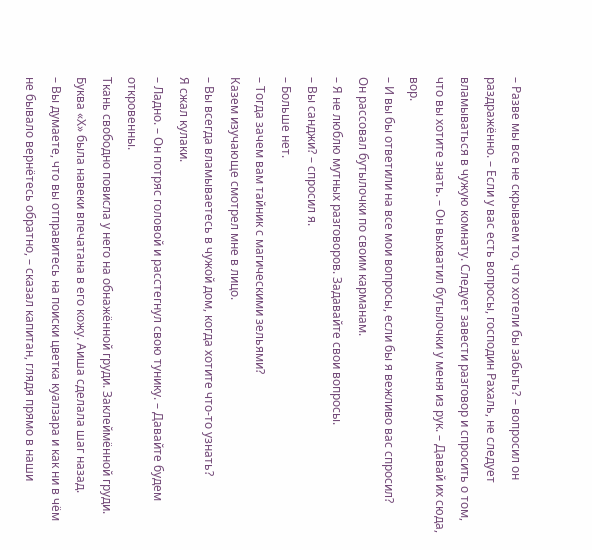– Разве мы все не скрываем то, что хотели бы забыть? – вопросил он раздражённо. – Если у вас есть вопросы, господин Рахаль, не следует вламываться в чужую комнату. Следует завести разговор и спросить о том, что вы хотите знать. – Он выхватил бутылочки у меня из рук. – Давай их сюда, вор.
– И вы бы ответили на все мои вопросы, если бы я вежливо вас спросил?
Он рассовал бутылочки по своим карманам.
– Я не люблю мутных разговоров. Задавайте свои вопросы.
– Вы санджи? – спросил я.
– Больше нет.
– Тогда зачем вам тайник с магическими зельями?
Казем изучающе смотрел мне в лицо.
– Вы всегда вламываетесь в чужой дом, когда хотите что-то узнать?
Я сжал кулаки.
– Ладно. – Он потряс головой и расстегнул свою тунику. – Давайте будем откровенны.
Ткань свободно повисла у него на обнажённой груди. Заклеймённой груди. Буква «Х» была навеки впечатана в его кожу. Аиша сделала шаг назад.
– Вы думаете, что вы отправитесь на поиски цветка куалзара и как ни в чём не бывало вернётесь обратно, – сказал капитан, глядя прямо в наши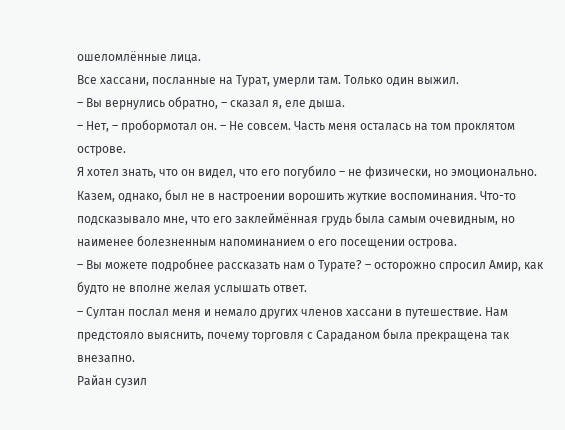ошеломлённые лица.
Все хассани, посланные на Турат, умерли там. Только один выжил.
– Вы вернулись обратно, – сказал я, еле дыша.
– Нет, – пробормотал он. – Не совсем. Часть меня осталась на том проклятом острове.
Я хотел знать, что он видел, что его погубило – не физически, но эмоционально. Казем, однако, был не в настроении ворошить жуткие воспоминания. Что-то подсказывало мне, что его заклеймённая грудь была самым очевидным, но наименее болезненным напоминанием о его посещении острова.
– Вы можете подробнее рассказать нам о Турате? – осторожно спросил Амир, как будто не вполне желая услышать ответ.
– Султан послал меня и немало других членов хассани в путешествие. Нам предстояло выяснить, почему торговля с Сараданом была прекращена так внезапно.
Райан сузил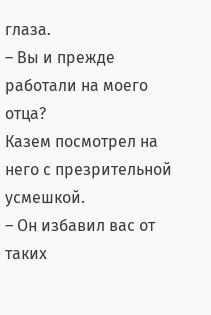глаза.
– Вы и прежде работали на моего отца?
Казем посмотрел на него с презрительной усмешкой.
– Он избавил вас от таких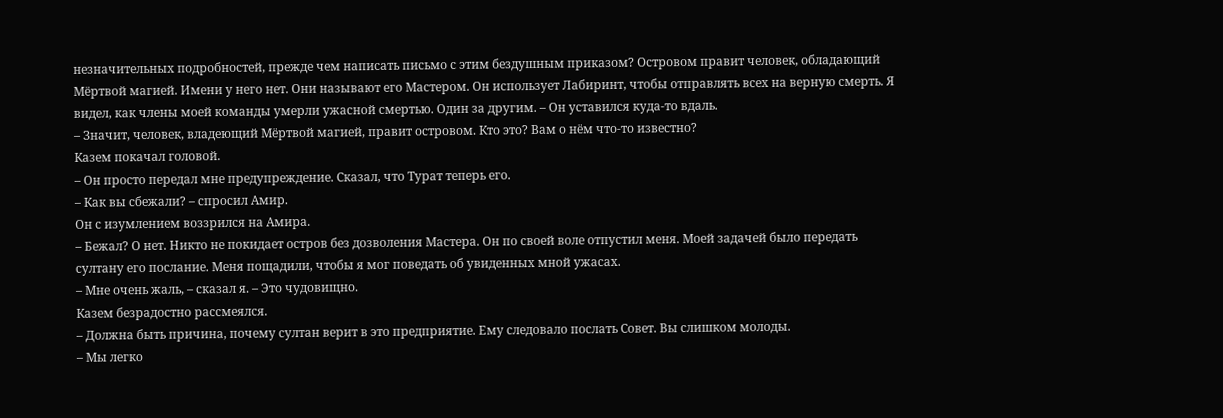незначительных подробностей, прежде чем написать письмо с этим бездушным приказом? Островом правит человек, обладающий Мёртвой магией. Имени у него нет. Они называют его Мастером. Он использует Лабиринт, чтобы отправлять всех на верную смерть. Я видел, как члены моей команды умерли ужасной смертью. Один за другим. – Он уставился куда-то вдаль.
– Значит, человек, владеющий Мёртвой магией, правит островом. Кто это? Вам о нём что-то известно?
Казем покачал головой.
– Он просто передал мне предупреждение. Сказал, что Турат теперь его.
– Как вы сбежали? – спросил Амир.
Он с изумлением воззрился на Амира.
– Бежал? О нет. Никто не покидает остров без дозволения Мастера. Он по своей воле отпустил меня. Моей задачей было передать султану его послание. Меня пощадили, чтобы я мог поведать об увиденных мной ужасах.
– Мне очень жаль, – сказал я. – Это чудовищно.
Казем безрадостно рассмеялся.
– Должна быть причина, почему султан верит в это предприятие. Ему следовало послать Совет. Вы слишком молоды.
– Мы легко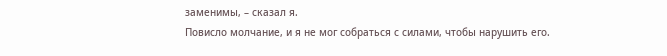заменимы, – сказал я.
Повисло молчание, и я не мог собраться с силами, чтобы нарушить его.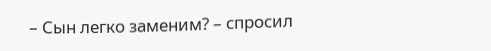– Сын легко заменим? – спросил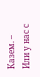Казем. – Или у нас с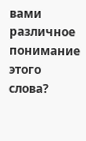вами различное понимание этого слова?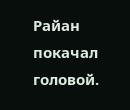Райан покачал головой.